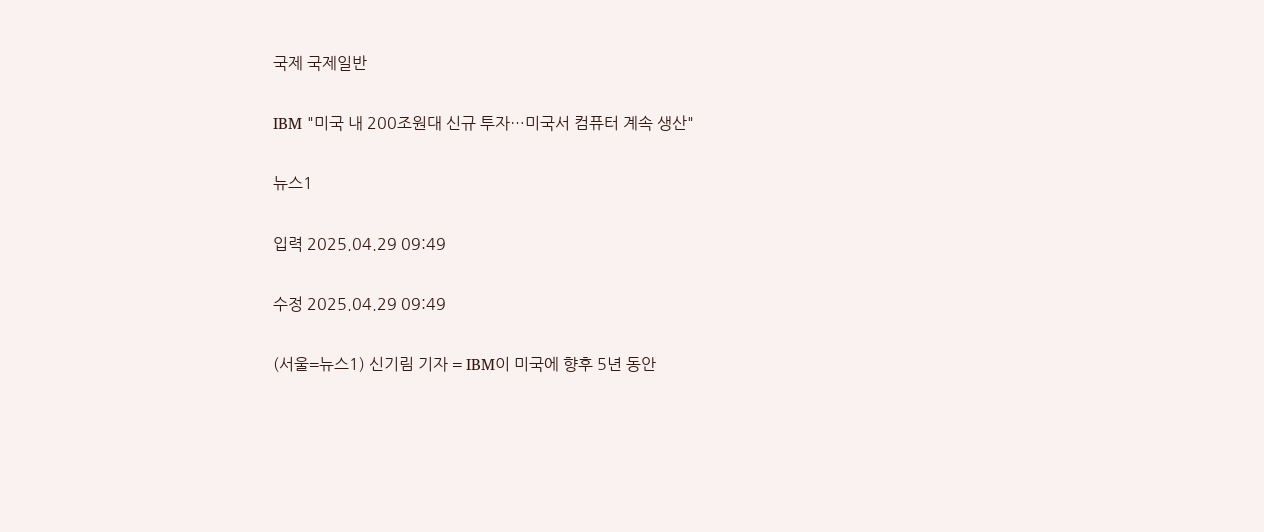국제 국제일반

IBM "미국 내 200조원대 신규 투자…미국서 컴퓨터 계속 생산"

뉴스1

입력 2025.04.29 09:49

수정 2025.04.29 09:49

(서울=뉴스1) 신기림 기자 = IBM이 미국에 향후 5년 동안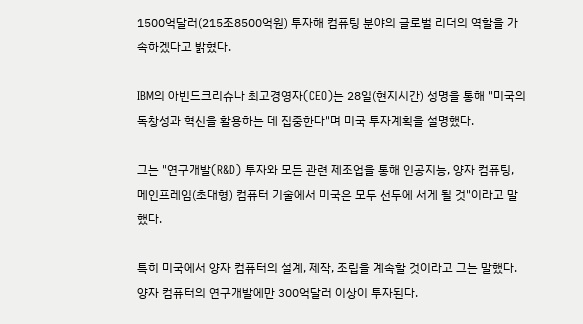1500억달러(215조8500억원) 투자해 컴퓨팅 분야의 글로벌 리더의 역할을 가속하겠다고 밝혔다.

IBM의 아빈드크리슈나 최고경영자(CEO)는 28일(현지시간) 성명을 통해 "미국의 독창성과 혁신을 활용하는 데 집중한다"며 미국 투자계획을 설명했다.

그는 "연구개발(R&D) 투자와 모든 관련 제조업을 통해 인공지능, 양자 컴퓨팅, 메인프레임(초대형) 컴퓨터 기술에서 미국은 모두 선두에 서게 될 것"이라고 말했다.

특히 미국에서 양자 컴퓨터의 설계, 제작, 조립을 계속할 것이라고 그는 말했다. 양자 컴퓨터의 연구개발에만 300억달러 이상이 투자된다.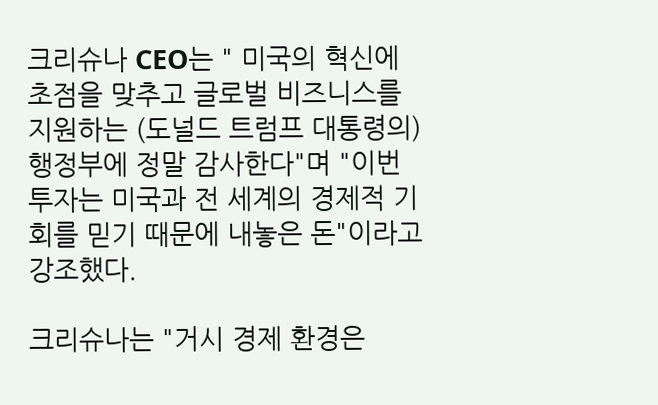크리슈나 CEO는 " 미국의 혁신에 초점을 맞추고 글로벌 비즈니스를 지원하는 (도널드 트럼프 대통령의) 행정부에 정말 감사한다"며 "이번 투자는 미국과 전 세계의 경제적 기회를 믿기 때문에 내놓은 돈"이라고 강조했다.

크리슈나는 "거시 경제 환경은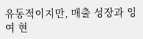유동적이지만, 매출 성장과 잉여 현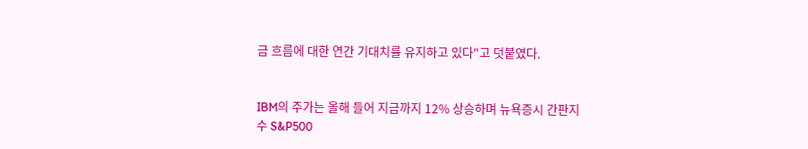금 흐름에 대한 연간 기대치를 유지하고 있다"고 덧붙였다.


IBM의 주가는 올해 들어 지금까지 12% 상승하며 뉴욕증시 간판지수 S&P500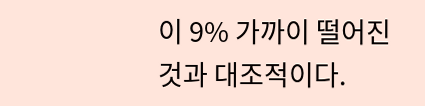이 9% 가까이 떨어진 것과 대조적이다.